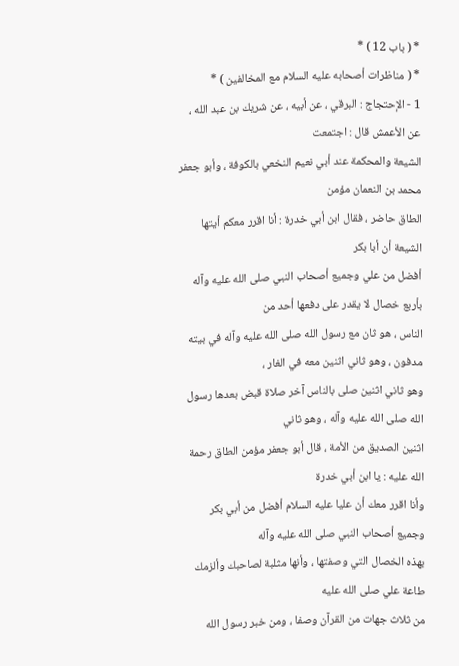* ( باب 12 ) *
* ( مناظرات أصحابه عليه السلام مع المخالفين ) *
1 - الإحتجاج : البرقي ، عن أبيه ، عن شريك بن عبد الله ، عن الأعمش قال : اجتمعت
الشيعة والمحكمة عند أبي نعيم النخعي بالكوفة ، وأبو جعفر محمد بن النعمان مؤمن
الطاق حاضر ، فقال ابن أبي خدرة : أنا اقرر معكم أيتها الشيعة أن أبا بكر
أفضل من علي وجميع أصحاب النبي صلى الله عليه وآله بأربع خصال لا يقدر على دفعها أحد من
الناس ، هو ثان مع رسول الله صلى الله عليه وآله في بيته مدفون ، وهو ثاني اثنين معه في الغار ،
وهو ثاني اثنين صلى بالناس آخر صلاة قبض بعدها رسول الله صلى الله عليه وآله ، وهو ثاني
اثنين الصديق من الأمة ، قال أبو جعفر مؤمن الطاق رحمة الله عليه : يا ابن أبي خدرة
وأنا اقرر معك أن عليا عليه السلام أفضل من أبي بكر وجميع أصحاب النبي صلى الله عليه وآله
بهذه الخصال التي وصفتها ، وأنها مثلبة لصاحبك وألزمك طاعة علي صلى الله عليه
من ثلاث جهات من القرآن وصفا ، ومن خبر رسول الله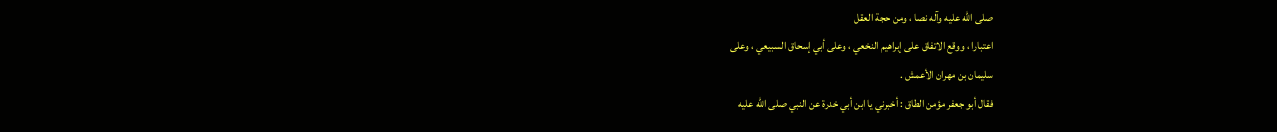صلى الله عليه وآله نصا ، ومن حجة العقل
اعتبارا ، ووقع الاتفاق على إبراهيم النخعي ، وعلى أبي إسحاق السبيعي ، وعلى
سليمان بن مهران الأعمش .
فقال أبو جعفر مؤمن الطاق : أخبرني يا ابن أبي خدرة عن النبي صلى الله عليه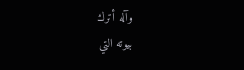وآله أترك
بيوته التي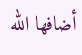أضافها الله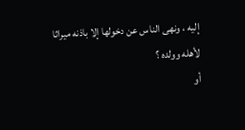إليه ، ونهى الناس عن دخولها إلا باذنه ميراثا لأهله وولده ؟
أو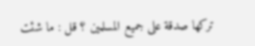تركها صدقة على جميع المسلمين ؟ قل : ما شئت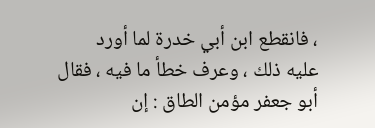، فانقطع ابن أبي خدرة لما أورد
عليه ذلك ، وعرف خطأ ما فيه ، فقال أبو جعفر مؤمن الطاق : إن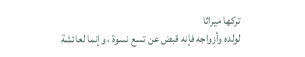تركها ميراثا
لولده وأزواجه فإنه قبض عن تسع نسوة ، وإنما لعائشة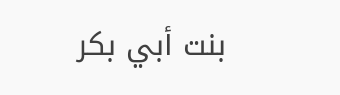بنت أبي بكر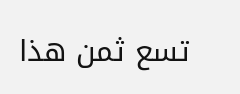تسع ثمن هذا